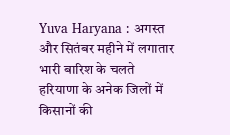Yuva Haryana : अगस्त और सितंबर महीने में लगातार भारी बारिश के चलते हरियाणा के अनेक जिलों में किसानों की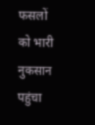फसलों को भारी नुकसान पहुंचा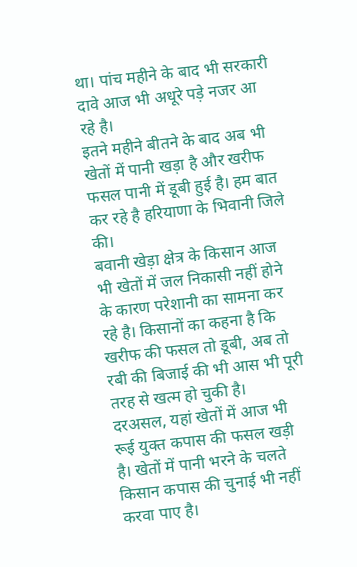था। पांच महीने के बाद भी सरकारी दावे आज भी अधूरे पड़े नजर आ रहे है।
इतने महीने बीतने के बाद अब भी खेतों में पानी खड़ा है और खरीफ फसल पानी में डूबी हुई है। हम बात कर रहे है हरियाणा के भिवानी जिले की।
बवानी खेड़ा क्षेत्र के किसान आज भी खेतों में जल निकासी नहीं होने के कारण परेशानी का सामना कर रहे है। किसानों का कहना है कि खरीफ की फसल तो डूबी, अब तो रबी की बिजाई की भी आस भी पूरी तरह से खत्म हो चुकी है।
दरअसल, यहां खेतों में आज भी रूई युक्त कपास की फसल खड़ी है। खेतों में पानी भरने के चलते किसान कपास की चुनाई भी नहीं करवा पाए है।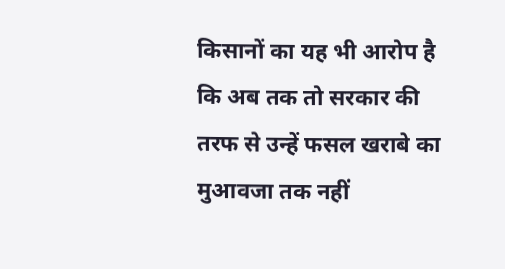किसानों का यह भी आरोप है कि अब तक तो सरकार की तरफ से उन्हें फसल खराबे का मुआवजा तक नहीं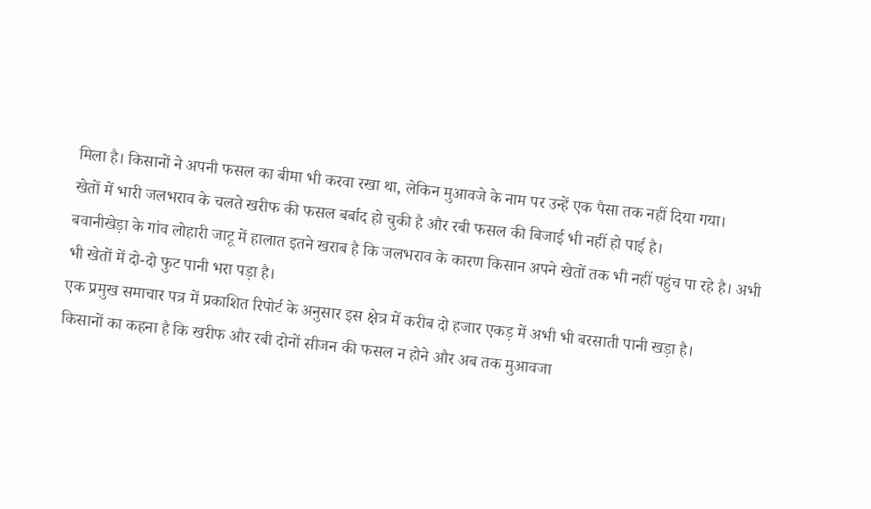मिला है। किसानों ने अपनी फसल का बीमा भी करवा रखा था, लेकिन मुआवजे के नाम पर उन्हें एक पैसा तक नहीं दिया गया।
खेतों में भारी जलभराव के चलते खरीफ की फसल बर्बाद हो चुकी है और रबी फसल की बिजाई भी नहीं हो पाई है।
बवानीखेड़ा के गांव लोहारी जाटू में हालात इतने खराब है कि जलभराव के कारण किसान अपने खेतों तक भी नहीं पहुंच पा रहे है। अभी भी खेतों में दो-दो फुट पानी भरा पड़ा है।
एक प्रमुख समाचार पत्र में प्रकाशित रिपोर्ट के अनुसार इस क्षेत्र में करीब दो हजार एकड़ में अभी भी बरसाती पानी खड़ा है।
किसानों का कहना है कि खरीफ और रबी दोनों सीजन की फसल न होने और अब तक मुआवजा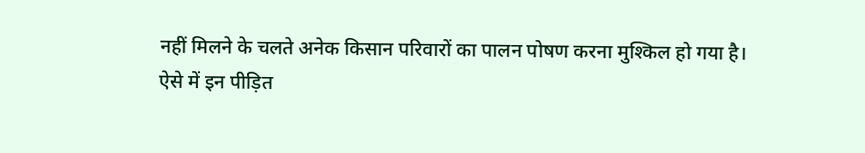नहीं मिलने के चलते अनेक किसान परिवारों का पालन पोषण करना मुश्किल हो गया है।
ऐसे में इन पीड़ित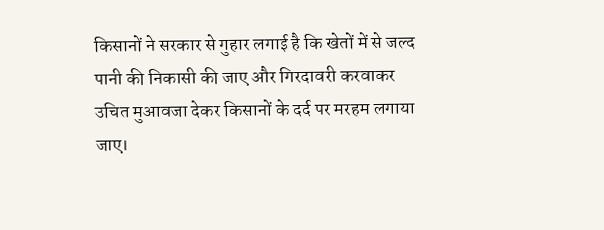किसानों ने सरकार से गुहार लगाई है कि खेतों में से जल्द पानी की निकासी की जाए और गिरदावरी करवाकर उचित मुआवजा देकर किसानों के दर्द पर मरहम लगाया जाए।